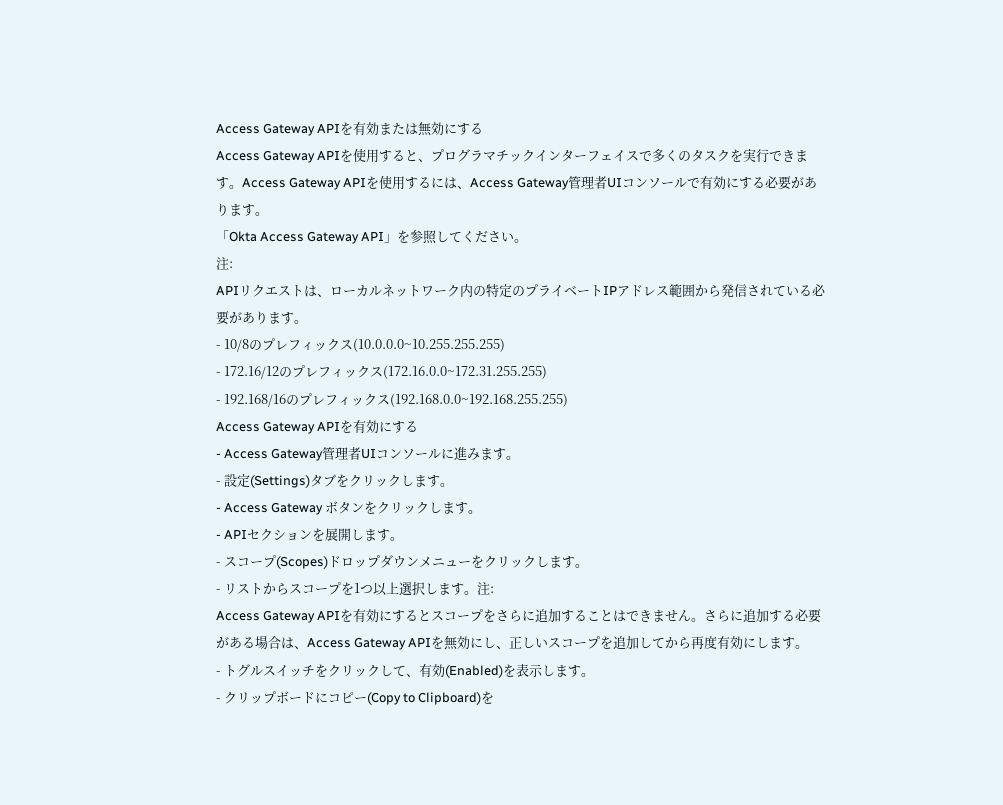Access Gateway APIを有効または無効にする
Access Gateway APIを使用すると、プログラマチックインターフェイスで多くのタスクを実行できます。Access Gateway APIを使用するには、Access Gateway管理者UIコンソールで有効にする必要があります。
「Okta Access Gateway API」を参照してください。
注:
APIリクエストは、ローカルネットワーク内の特定のプライベートIPアドレス範囲から発信されている必要があります。
- 10/8のプレフィックス(10.0.0.0~10.255.255.255)
- 172.16/12のプレフィックス(172.16.0.0~172.31.255.255)
- 192.168/16のプレフィックス(192.168.0.0~192.168.255.255)
Access Gateway APIを有効にする
- Access Gateway管理者UIコンソールに進みます。
- 設定(Settings)タブをクリックします。
- Access Gateway ボタンをクリックします。
- APIセクションを展開します。
- スコープ(Scopes)ドロップダウンメニューをクリックします。
- リストからスコープを1つ以上選択します。注:
Access Gateway APIを有効にするとスコープをさらに追加することはできません。さらに追加する必要がある場合は、Access Gateway APIを無効にし、正しいスコープを追加してから再度有効にします。
- トグルスイッチをクリックして、有効(Enabled)を表示します。
- クリップボードにコピー(Copy to Clipboard)を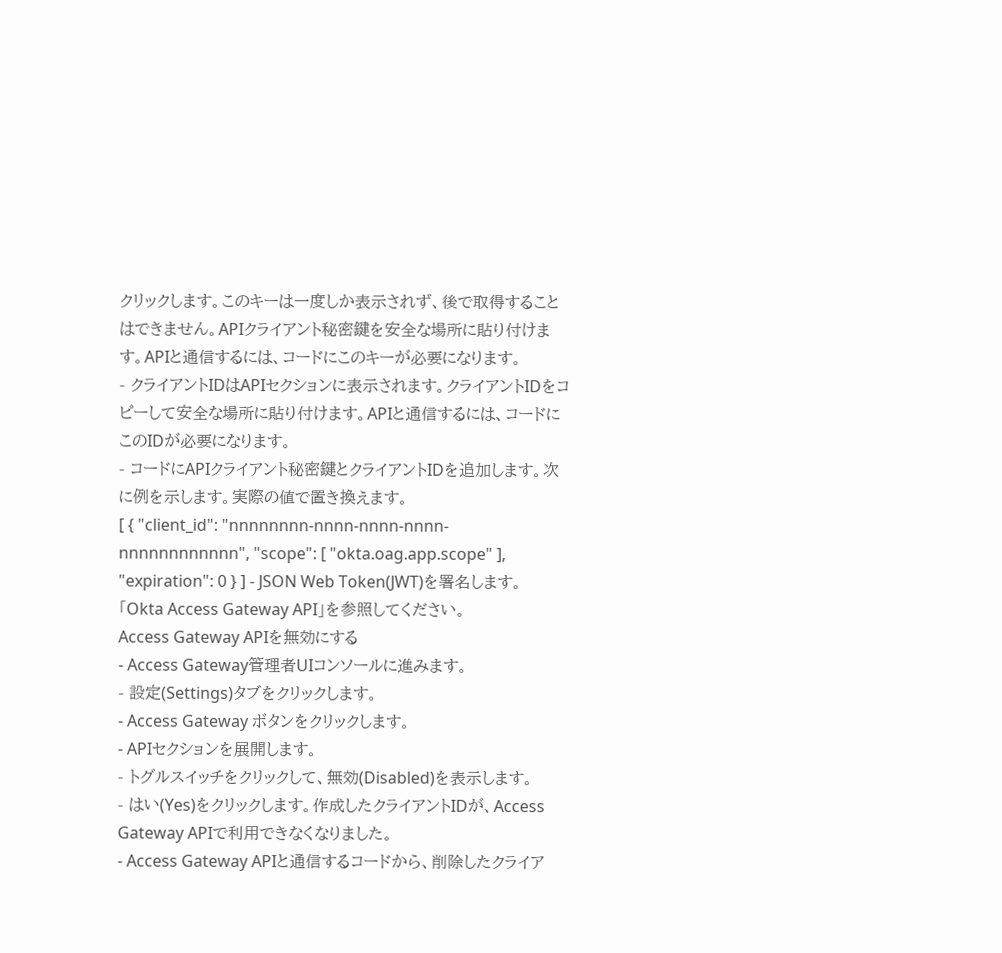クリックします。このキーは一度しか表示されず、後で取得することはできません。APIクライアント秘密鍵を安全な場所に貼り付けます。APIと通信するには、コードにこのキーが必要になります。
- クライアントIDはAPIセクションに表示されます。クライアントIDをコピーして安全な場所に貼り付けます。APIと通信するには、コードにこのIDが必要になります。
- コードにAPIクライアント秘密鍵とクライアントIDを追加します。次に例を示します。実際の値で置き換えます。
[ { "client_id": "nnnnnnnn-nnnn-nnnn-nnnn-nnnnnnnnnnnn", "scope": [ "okta.oag.app.scope" ], "expiration": 0 } ] - JSON Web Token(JWT)を署名します。「Okta Access Gateway API」を参照してください。
Access Gateway APIを無効にする
- Access Gateway管理者UIコンソールに進みます。
- 設定(Settings)タブをクリックします。
- Access Gateway ボタンをクリックします。
- APIセクションを展開します。
- トグルスイッチをクリックして、無効(Disabled)を表示します。
- はい(Yes)をクリックします。作成したクライアントIDが、Access Gateway APIで利用できなくなりました。
- Access Gateway APIと通信するコードから、削除したクライア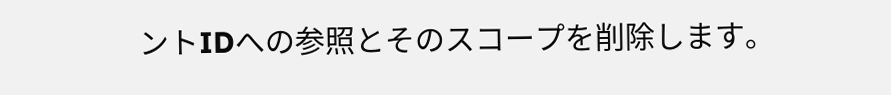ントIDへの参照とそのスコープを削除します。